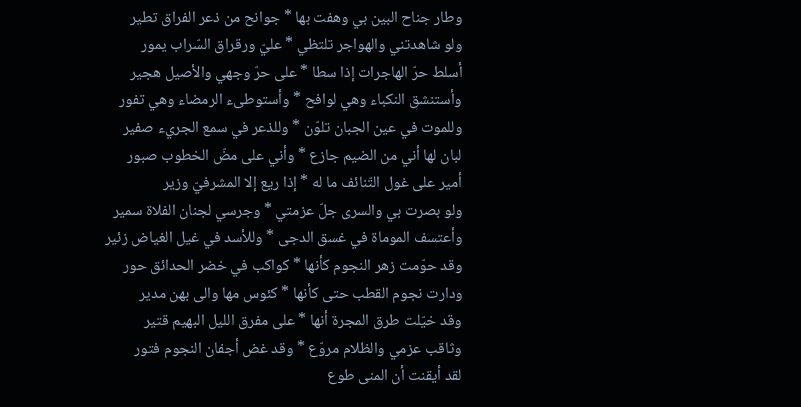وطار جناح البين بي وهفت بها * جوانح من ذعر الفراق تطير
ولو شاهدتني والهواجر تلتظي * عليّ ورقراق السّراب يمور
أسلط حرّ الهاجرات إذا سطا * على حرّ وجهي والأصيل هجير
وأستنشق النكباء وهي لوافح * وأستوطىء الرمضاء وهي تفور
وللموت في عين الجبان تلوّن * وللذعر في سمع الجريء صفير
لبان لها أني من الضيم جازع * وأني على مضّ الخطوب صبور
أمير على غول التّنائف ما له * إذا ريع إلا المشرفيّ وزير
ولو بصرت بي والسرى جلّ عزمتي * وجرسي لجنان الفلاة سمير
وأعتسف الموماة في غسق الدجى * وللأسد في غيل الغياض زئير
وقد حوّمت زهر النجوم كأنها * كواكب في خضر الحدائق حور
ودارت نجوم القطب حتى كأنها * كئوس مها والى بهن مدير
وقد خيّلت طرق المجرة أنها * على مفرق الليل البهيم قتير
وثاقب عزمي والظلام مروّع * وقد غض أجفان النجوم فتور
لقد أيقنت أن المنى طوع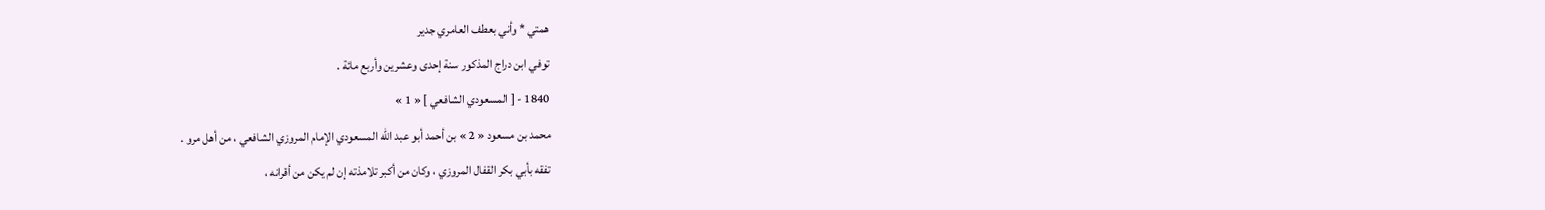همتي * وأني بعطف العامري جدير
توفي ابن دراج المذكور سنة إحدى وعشرين وأربع مائة .
1840 - [ المسعودي الشافعي ] « 1 »
محمد بن مسعود « 2 » بن أحمد أبو عبد اللّه المسعودي الإمام المروزي الشافعي ، من أهل مرو .
تفقه بأبي بكر القفال المروزي ، وكان من أكبر تلامذته إن لم يكن من أقرانه ،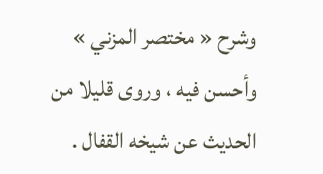وشرح « مختصر المزني » وأحسن فيه ، وروى قليلا من الحديث عن شيخه القفال .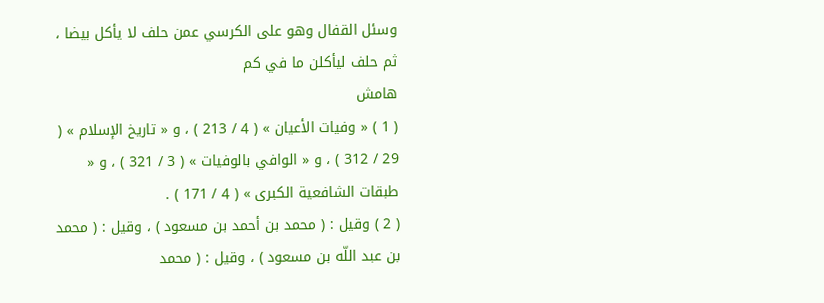وسئل القفال وهو على الكرسي عمن حلف لا يأكل بيضا ، ثم حلف ليأكلن ما في كم
هامش
( 1 ) « وفيات الأعيان » ( 4 / 213 ) ، و « تاريخ الإسلام » ( 29 / 312 ) ، و « الوافي بالوفيات » ( 3 / 321 ) ، و « طبقات الشافعية الكبرى » ( 4 / 171 ) .
( 2 ) وقيل : ( محمد بن أحمد بن مسعود ) ، وقيل : ( محمد بن عبد اللّه بن مسعود ) ، وقيل : ( محمد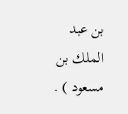بن عبد الملك بن مسعود ) .